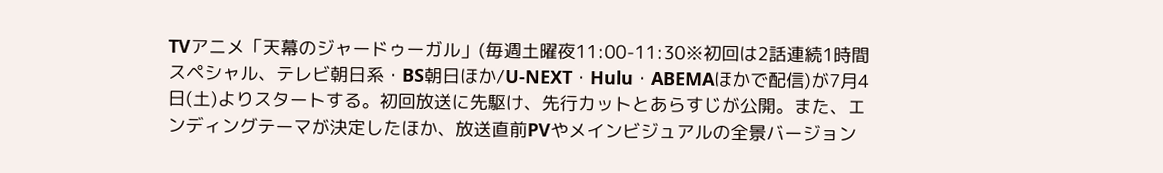TVアニメ「天幕のジャードゥーガル」(毎週土曜夜11:00-11:30※初回は2話連続1時間スペシャル、テレビ朝日系・BS朝日ほか/U-NEXT・Hulu・ABEMAほかで配信)が7月4日(土)よりスタートする。初回放送に先駆け、先行カットとあらすじが公開。また、エンディングテーマが決定したほか、放送直前PVやメインビジュアルの全景バージョン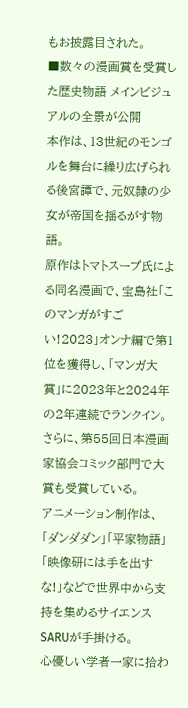もお披露目された。
■数々の漫画賞を受賞した歴史物語 メインビジュアルの全景が公開
本作は、13世紀のモンゴルを舞台に繰り広げられる後宮譚で、元奴隷の少女が帝国を揺るがす物語。
原作はトマトスープ氏による同名漫画で、宝島社「このマンガがすごい!2023」オンナ編で第1位を獲得し、「マンガ大賞」に2023年と2024年の2年連続でランクイン。さらに、第55回日本漫画家協会コミック部門で大賞も受賞している。
アニメーション制作は、「ダンダダン」「平家物語」「映像研には手を出すな!」などで世界中から支持を集めるサイエンスSARUが手掛ける。
心優しい学者一家に拾わ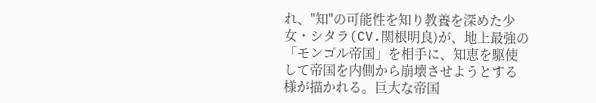れ、"知"の可能性を知り教養を深めた少女・シタラ(CV.関根明良)が、地上最強の「モンゴル帝国」を相手に、知恵を駆使して帝国を内側から崩壊させようとする様が描かれる。巨大な帝国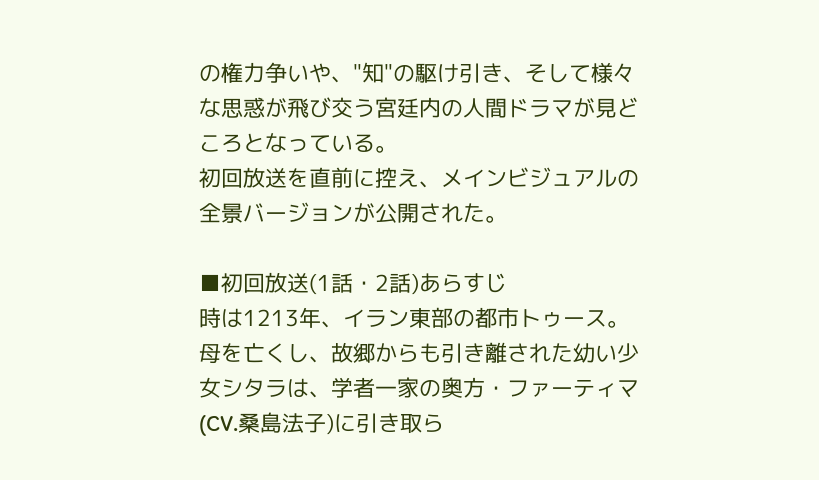の権力争いや、"知"の駆け引き、そして様々な思惑が飛び交う宮廷内の人間ドラマが見どころとなっている。
初回放送を直前に控え、メインビジュアルの全景バージョンが公開された。

■初回放送(1話・2話)あらすじ
時は1213年、イラン東部の都市トゥース。母を亡くし、故郷からも引き離された幼い少女シタラは、学者一家の奥方・ファーティマ(CV.桑島法子)に引き取ら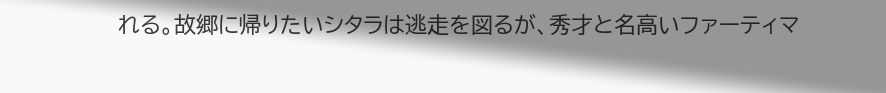れる。故郷に帰りたいシタラは逃走を図るが、秀才と名高いファーティマ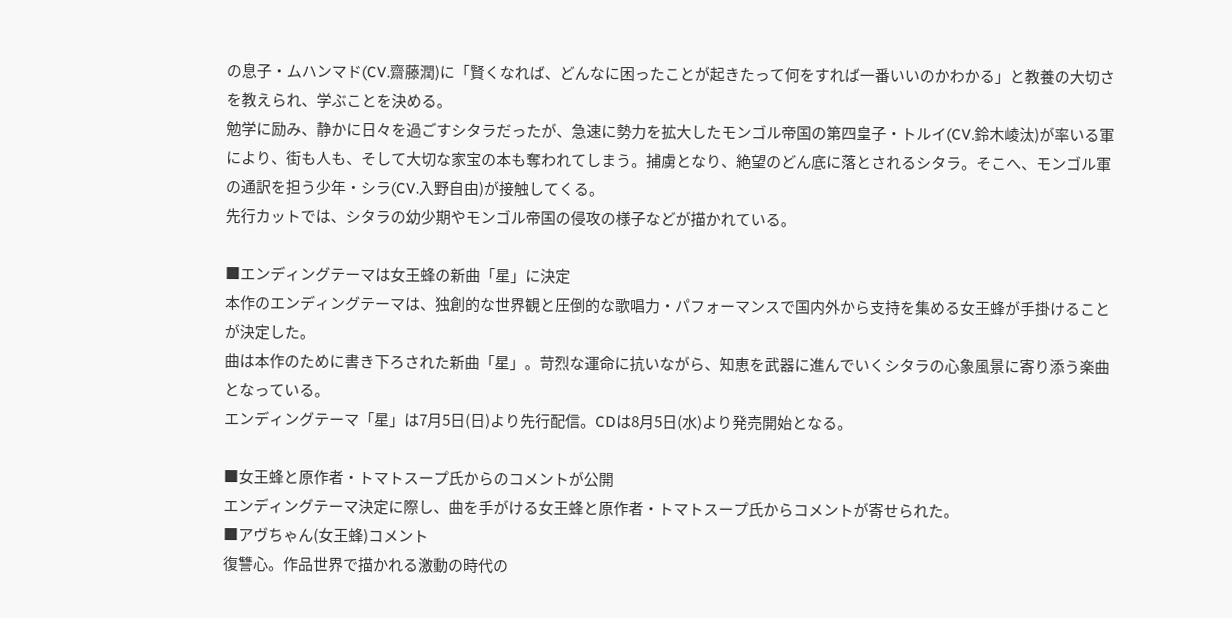の息子・ムハンマド(CV.齋藤潤)に「賢くなれば、どんなに困ったことが起きたって何をすれば一番いいのかわかる」と教養の大切さを教えられ、学ぶことを決める。
勉学に励み、静かに日々を過ごすシタラだったが、急速に勢力を拡大したモンゴル帝国の第四皇子・トルイ(CV.鈴木崚汰)が率いる軍により、街も人も、そして大切な家宝の本も奪われてしまう。捕虜となり、絶望のどん底に落とされるシタラ。そこへ、モンゴル軍の通訳を担う少年・シラ(CV.入野自由)が接触してくる。
先行カットでは、シタラの幼少期やモンゴル帝国の侵攻の様子などが描かれている。

■エンディングテーマは女王蜂の新曲「星」に決定
本作のエンディングテーマは、独創的な世界観と圧倒的な歌唱力・パフォーマンスで国内外から支持を集める女王蜂が手掛けることが決定した。
曲は本作のために書き下ろされた新曲「星」。苛烈な運命に抗いながら、知恵を武器に進んでいくシタラの心象風景に寄り添う楽曲となっている。
エンディングテーマ「星」は7月5日(日)より先行配信。CDは8月5日(水)より発売開始となる。

■女王蜂と原作者・トマトスープ氏からのコメントが公開
エンディングテーマ決定に際し、曲を手がける女王蜂と原作者・トマトスープ氏からコメントが寄せられた。
■アヴちゃん(女王蜂)コメント
復讐心。作品世界で描かれる激動の時代の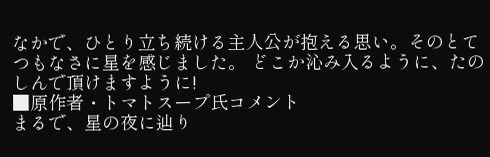なかで、ひとり立ち続ける主人公が抱える思い。そのとてつもなさに星を感じました。 どこか沁み入るように、たのしんで頂けますように!
■原作者・トマトスープ氏コメント
まるで、星の夜に辿り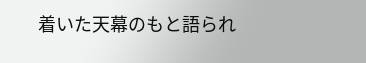着いた天幕のもと語られ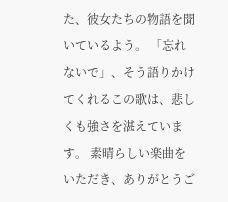た、彼女たちの物語を聞いているよう。 「忘れないで」、そう語りかけてくれるこの歌は、悲しくも強さを湛えています。 素晴らしい楽曲をいただき、ありがとうご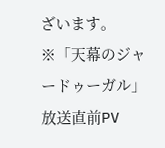ざいます。
※「天幕のジャードゥーガル」放送直前PV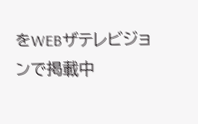をWEBザテレビジョンで掲載中